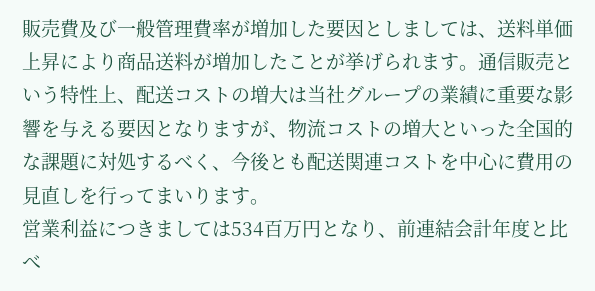販売費及び一般管理費率が増加した要因としましては、送料単価上昇により商品送料が増加したことが挙げられます。通信販売という特性上、配送コストの増大は当社グループの業績に重要な影響を与える要因となりますが、物流コストの増大といった全国的な課題に対処するべく、今後とも配送関連コストを中心に費用の見直しを行ってまいります。
営業利益につきましては534百万円となり、前連結会計年度と比べ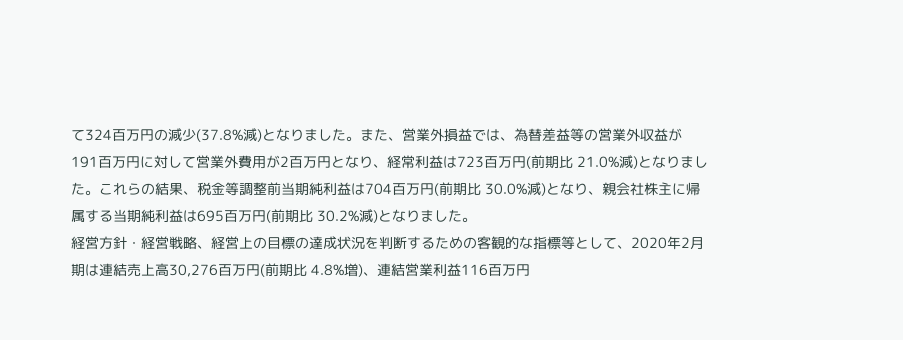て324百万円の減少(37.8%減)となりました。また、営業外損益では、為替差益等の営業外収益が191百万円に対して営業外費用が2百万円となり、経常利益は723百万円(前期比 21.0%減)となりました。これらの結果、税金等調整前当期純利益は704百万円(前期比 30.0%減)となり、親会社株主に帰属する当期純利益は695百万円(前期比 30.2%減)となりました。
経営方針・経営戦略、経営上の目標の達成状況を判断するための客観的な指標等として、2020年2月期は連結売上高30,276百万円(前期比 4.8%増)、連結営業利益116百万円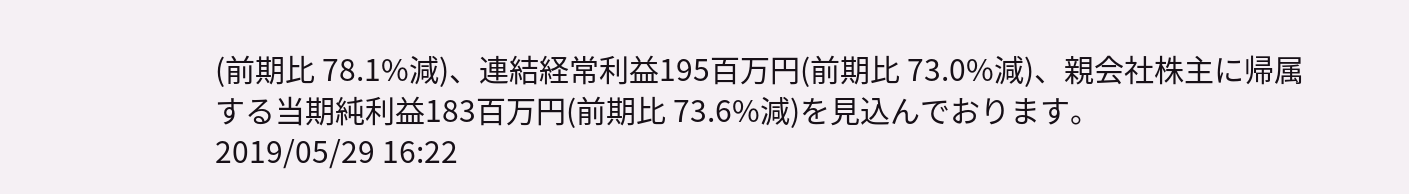(前期比 78.1%減)、連結経常利益195百万円(前期比 73.0%減)、親会社株主に帰属する当期純利益183百万円(前期比 73.6%減)を見込んでおります。
2019/05/29 16:22